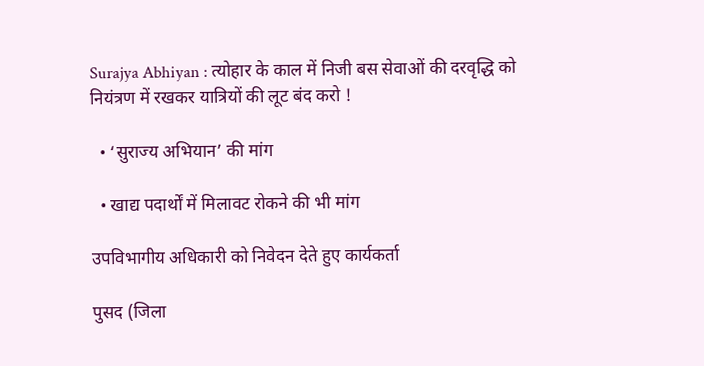Surajya Abhiyan : त्योहार के काल में निजी बस सेवाओं की दरवृद्धि को नियंत्रण में रखकर यात्रियों की लूट बंद करो !

  • ‘सुराज्य अभियान’ की मांग

  • खाद्य पदार्थों में मिलावट रोकने की भी मांग

उपविभागीय अधिकारी को निवेदन देते हुए कार्यकर्ता

पुसद (जिला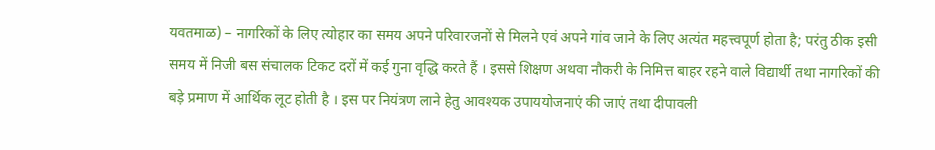यवतमाळ) – नागरिकों के लिए त्योहार का समय अपने परिवारजनों से मिलने एवं अपने गांव जाने के लिए अत्यंत महत्त्वपूर्ण होता है; परंतु ठीक इसी समय में निजी बस संचालक टिकट दरों में कई गुना वृद्धि करते हैं । इससे शिक्षण अथवा नौकरी के निमित्त बाहर रहने वाले विद्यार्थी तथा नागरिकों की बड़े प्रमाण में आर्थिक लूट होती है । इस पर नियंत्रण लाने हेतु आवश्यक उपाययोजनाएं की जाएं तथा दीपावली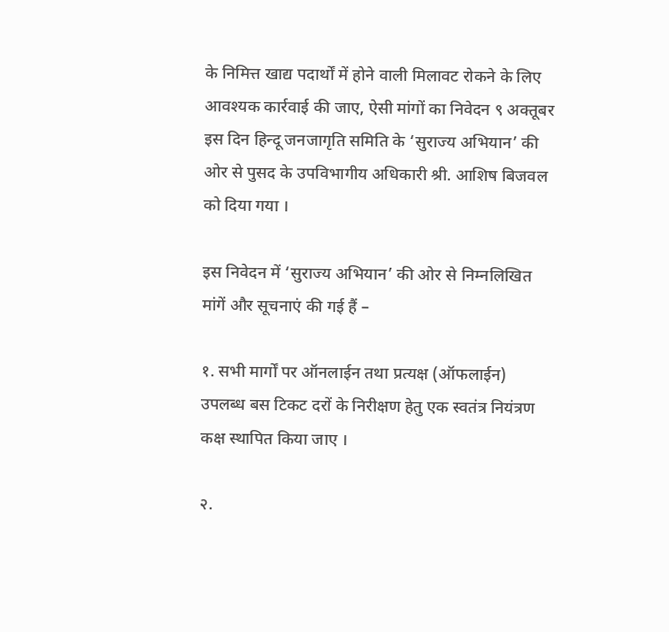के निमित्त खाद्य पदार्थों में होने वाली मिलावट रोकने के लिए आवश्यक कार्रवाई की जाए, ऐसी मांगों का निवेदन ९ अक्तूबर इस दिन हिन्दू जनजागृति समिति के ‘सुराज्य अभियान’ की ओर से पुसद के उपविभागीय अधिकारी श्री. आशिष बिजवल को दिया गया ।

इस निवेदन में ‘सुराज्य अभियान’ की ओर से निम्नलिखित मांगें और सूचनाएं की गई हैं –

१. सभी मार्गों पर ऑनलाईन तथा प्रत्यक्ष (ऑफलाईन) उपलब्ध बस टिकट दरों के निरीक्षण हेतु एक स्वतंत्र नियंत्रण कक्ष स्थापित किया जाए ।

२.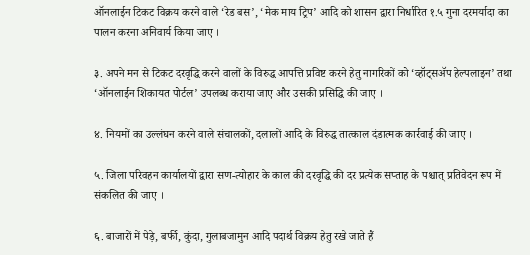ऑनलाईन टिकट विक्रय करने वाले ‘रेड बस’, ‘मेक माय ट्रिप’ आदि को शासन द्वारा निर्धारित १.५ गुना दरमर्यादा का पालन करना अनिवार्य किया जाए ।

३. अपने मन से टिकट दरवृद्धि करने वालों के विरुद्ध आपत्ति प्रविष्ट करने हेतु नागरिकों को ‘व्हॉट्सॲप हेल्पलाइन’ तथा ‘ऑनलाईन शिकायत पोर्टल’ उपलब्ध कराया जाए और उसकी प्रसिद्धि की जाए ।

४. नियमों का उल्लंघन करने वाले संचालकों, दलालों आदि के विरुद्ध तात्काल दंडात्मक कार्रवाई की जाए ।

५. जिला परिवहन कार्यालयों द्वारा सण-त्योहार के काल की दरवृद्धि की दर प्रत्येक सप्ताह के पश्चात् प्रतिवेदन रूप में संकलित की जाए ।

६. बाजारों में पेड़े, बर्फी, कुंदा, गुलाबजामुन आदि पदार्थ विक्रय हेतु रखे जाते हैं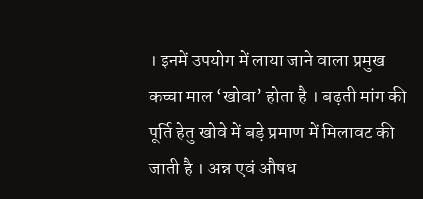। इनमें उपयोग में लाया जाने वाला प्रमुख कच्चा माल ‘खोवा’ होता है । बढ़ती मांग की पूर्ति हेतु खोवे में बड़े प्रमाण में मिलावट की जाती है । अन्न एवं औषध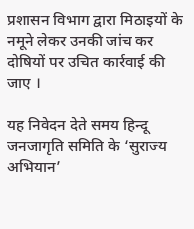प्रशासन विभाग द्वारा मिठाइयों के नमूने लेकर उनकी जांच कर दोषियों पर उचित कार्रवाई की जाए ।

यह निवेदन देते समय हिन्दू जनजागृति समिति के ‘सुराज्य अभियान’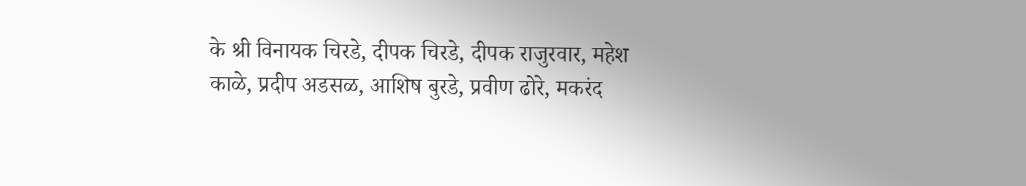के श्री विनायक चिरडे, दीपक चिरडे, दीपक राजुरवार, महेश काळे, प्रदीप अडसळ, आशिष बुरडे, प्रवीण ढोरे, मकरंद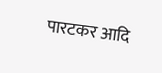पारटकर आदि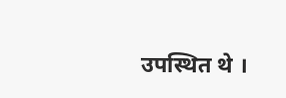उपस्थित थे ।